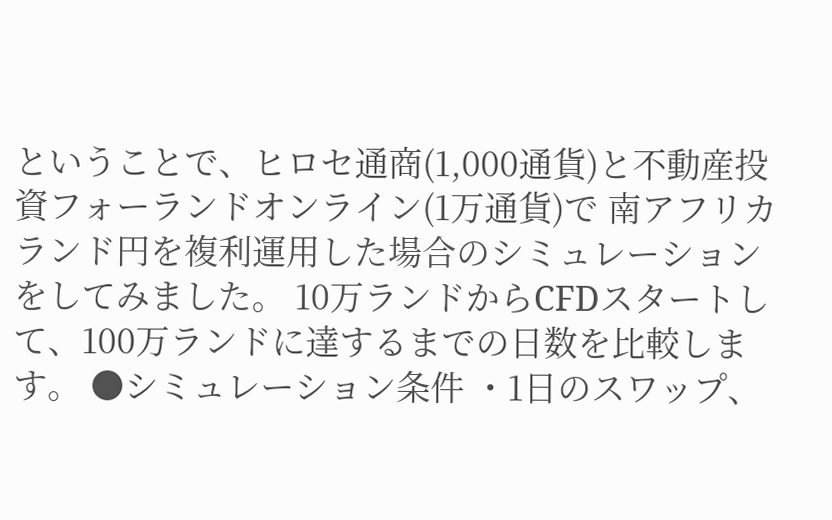ということで、ヒロセ通商(1,000通貨)と不動産投資フォーランドオンライン(1万通貨)で 南アフリカランド円を複利運用した場合のシミュレーションをしてみました。 10万ランドからCFDスタートして、100万ランドに達するまでの日数を比較します。 ●シミュレーション条件 ・1日のスワップ、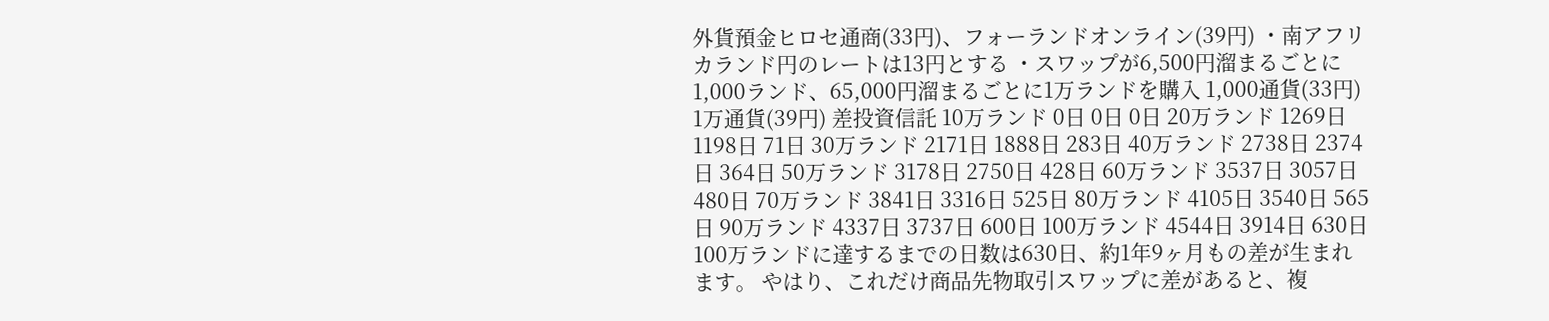外貨預金ヒロセ通商(33円)、フォーランドオンライン(39円) ・南アフリカランド円のレートは13円とする ・スワップが6,500円溜まるごとに1,000ランド、65,000円溜まるごとに1万ランドを購入 1,000通貨(33円) 1万通貨(39円) 差投資信託 10万ランド 0日 0日 0日 20万ランド 1269日 1198日 71日 30万ランド 2171日 1888日 283日 40万ランド 2738日 2374日 364日 50万ランド 3178日 2750日 428日 60万ランド 3537日 3057日 480日 70万ランド 3841日 3316日 525日 80万ランド 4105日 3540日 565日 90万ランド 4337日 3737日 600日 100万ランド 4544日 3914日 630日 100万ランドに達するまでの日数は630日、約1年9ヶ月もの差が生まれます。 やはり、これだけ商品先物取引スワップに差があると、複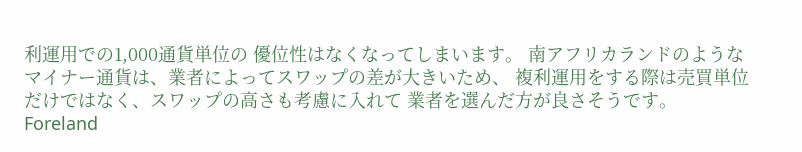利運用での1,000通貨単位の 優位性はなくなってしまいます。 南アフリカランドのようなマイナー通貨は、業者によってスワップの差が大きいため、 複利運用をする際は売買単位だけではなく、スワップの高さも考慮に入れて 業者を選んだ方が良さそうです。 Foreland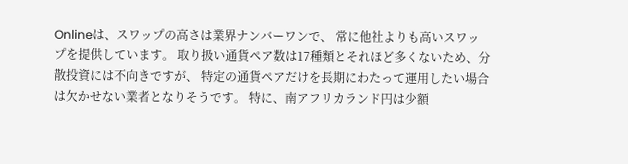Onlineは、スワップの高さは業界ナンバーワンで、 常に他社よりも高いスワップを提供しています。 取り扱い通貨ペア数は17種類とそれほど多くないため、分散投資には不向きですが、 特定の通貨ペアだけを長期にわたって運用したい場合は欠かせない業者となりそうです。 特に、南アフリカランド円は少額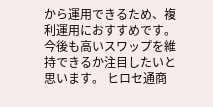から運用できるため、複利運用におすすめです。 今後も高いスワップを維持できるか注目したいと思います。 ヒロセ通商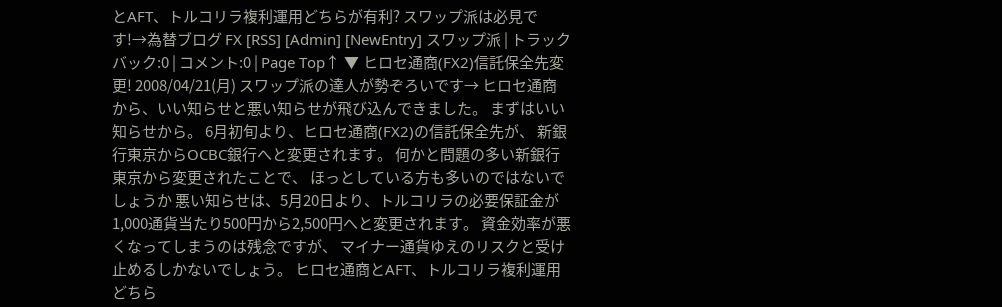とAFT、トルコリラ複利運用どちらが有利? スワップ派は必見です!→為替ブログ FX [RSS] [Admin] [NewEntry] スワップ派 | トラックバック:0 | コメント:0 | Page Top↑ ▼ ヒロセ通商(FX2)信託保全先変更! 2008/04/21(月) スワップ派の達人が勢ぞろいです→ ヒロセ通商から、いい知らせと悪い知らせが飛び込んできました。 まずはいい知らせから。 6月初旬より、ヒロセ通商(FX2)の信託保全先が、 新銀行東京からOCBC銀行へと変更されます。 何かと問題の多い新銀行東京から変更されたことで、 ほっとしている方も多いのではないでしょうか 悪い知らせは、5月20日より、トルコリラの必要保証金が 1,000通貨当たり500円から2,500円へと変更されます。 資金効率が悪くなってしまうのは残念ですが、 マイナー通貨ゆえのリスクと受け止めるしかないでしょう。 ヒロセ通商とAFT、トルコリラ複利運用どちら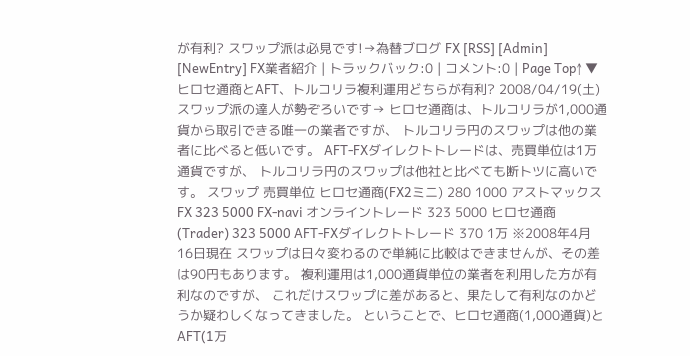が有利? スワップ派は必見です!→為替ブログ FX [RSS] [Admin] [NewEntry] FX業者紹介 | トラックバック:0 | コメント:0 | Page Top↑ ▼ ヒロセ通商とAFT、トルコリラ複利運用どちらが有利? 2008/04/19(土) スワップ派の達人が勢ぞろいです→ ヒロセ通商は、トルコリラが1,000通貨から取引できる唯一の業者ですが、 トルコリラ円のスワップは他の業者に比べると低いです。 AFT-FXダイレクトトレードは、売買単位は1万通貨ですが、 トルコリラ円のスワップは他社と比べても断トツに高いです。 スワップ 売買単位 ヒロセ通商(FX2ミニ) 280 1000 アストマックスFX 323 5000 FX-navi オンライントレード 323 5000 ヒロセ通商(Trader) 323 5000 AFT-FXダイレクトトレード 370 1万 ※2008年4月16日現在 スワップは日々変わるので単純に比較はできませんが、その差は90円もあります。 複利運用は1,000通貨単位の業者を利用した方が有利なのですが、 これだけスワップに差があると、果たして有利なのかどうか疑わしくなってきました。 ということで、ヒロセ通商(1,000通貨)とAFT(1万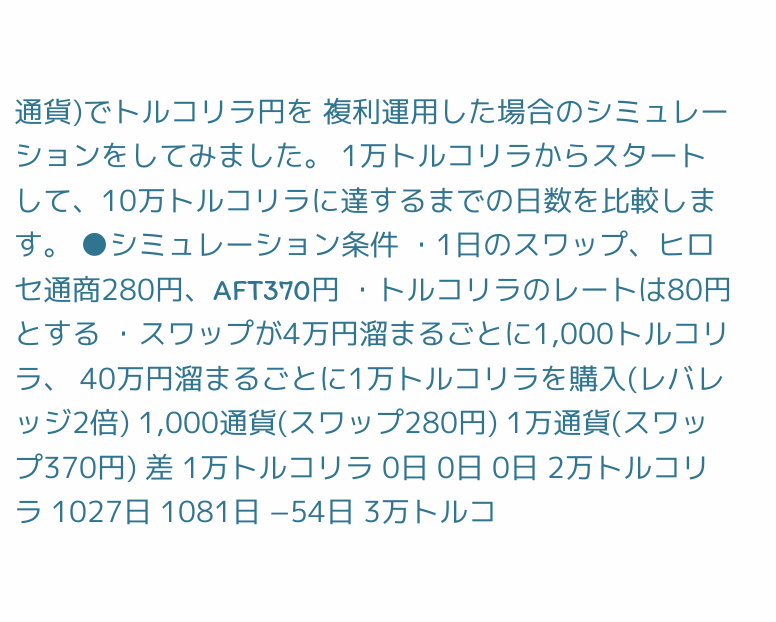通貨)でトルコリラ円を 複利運用した場合のシミュレーションをしてみました。 1万トルコリラからスタートして、10万トルコリラに達するまでの日数を比較します。 ●シミュレーション条件 ・1日のスワップ、ヒロセ通商280円、AFT370円 ・トルコリラのレートは80円とする ・スワップが4万円溜まるごとに1,000トルコリラ、 40万円溜まるごとに1万トルコリラを購入(レバレッジ2倍) 1,000通貨(スワップ280円) 1万通貨(スワップ370円) 差 1万トルコリラ 0日 0日 0日 2万トルコリラ 1027日 1081日 −54日 3万トルコ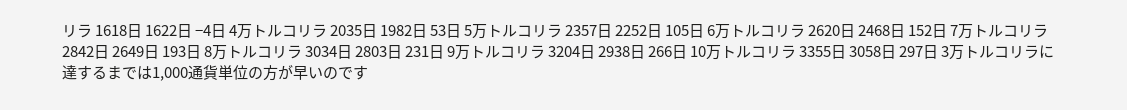リラ 1618日 1622日 −4日 4万トルコリラ 2035日 1982日 53日 5万トルコリラ 2357日 2252日 105日 6万トルコリラ 2620日 2468日 152日 7万トルコリラ 2842日 2649日 193日 8万トルコリラ 3034日 2803日 231日 9万トルコリラ 3204日 2938日 266日 10万トルコリラ 3355日 3058日 297日 3万トルコリラに達するまでは1,000通貨単位の方が早いのです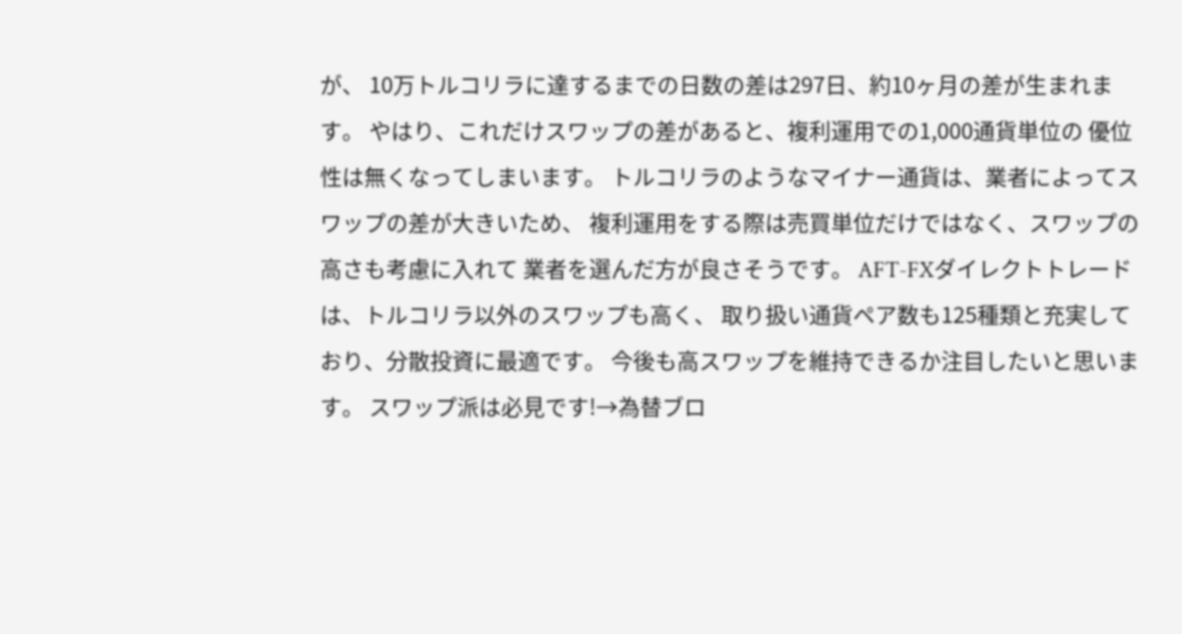が、 10万トルコリラに達するまでの日数の差は297日、約10ヶ月の差が生まれます。 やはり、これだけスワップの差があると、複利運用での1,000通貨単位の 優位性は無くなってしまいます。 トルコリラのようなマイナー通貨は、業者によってスワップの差が大きいため、 複利運用をする際は売買単位だけではなく、スワップの高さも考慮に入れて 業者を選んだ方が良さそうです。 AFT-FXダイレクトトレードは、トルコリラ以外のスワップも高く、 取り扱い通貨ペア数も125種類と充実しており、分散投資に最適です。 今後も高スワップを維持できるか注目したいと思います。 スワップ派は必見です!→為替ブロ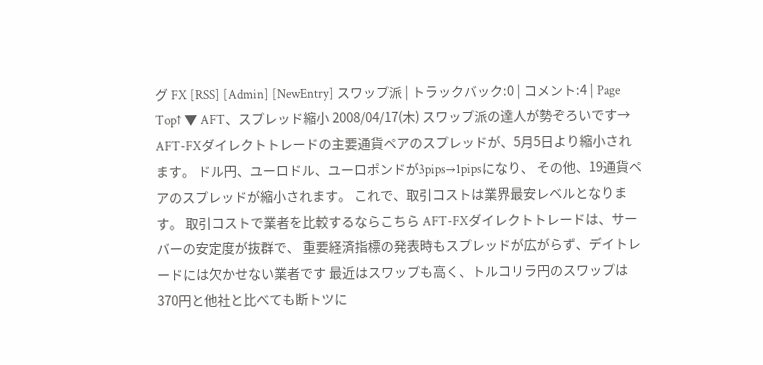グ FX [RSS] [Admin] [NewEntry] スワップ派 | トラックバック:0 | コメント:4 | Page Top↑ ▼ AFT、スプレッド縮小 2008/04/17(木) スワップ派の達人が勢ぞろいです→ AFT-FXダイレクトトレードの主要通貨ペアのスプレッドが、5月5日より縮小されます。 ドル円、ユーロドル、ユーロポンドが3pips→1pipsになり、 その他、19通貨ペアのスプレッドが縮小されます。 これで、取引コストは業界最安レベルとなります。 取引コストで業者を比較するならこちら AFT-FXダイレクトトレードは、サーバーの安定度が抜群で、 重要経済指標の発表時もスプレッドが広がらず、デイトレードには欠かせない業者です 最近はスワップも高く、トルコリラ円のスワップは370円と他社と比べても断トツに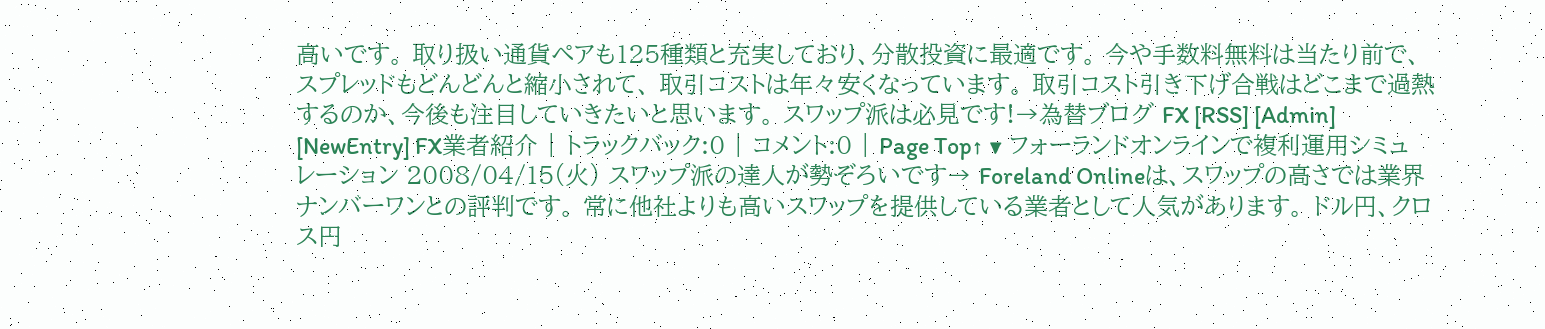高いです。 取り扱い通貨ペアも125種類と充実しており、分散投資に最適です。 今や手数料無料は当たり前で、スプレッドもどんどんと縮小されて、 取引コストは年々安くなっています。 取引コスト引き下げ合戦はどこまで過熱するのか、今後も注目していきたいと思います。 スワップ派は必見です!→為替ブログ FX [RSS] [Admin] [NewEntry] FX業者紹介 | トラックバック:0 | コメント:0 | Page Top↑ ▼ フォーランドオンラインで複利運用シミュレーション 2008/04/15(火) スワップ派の達人が勢ぞろいです→ Foreland Onlineは、スワップの高さでは業界ナンバーワンとの評判です。 常に他社よりも高いスワップを提供している業者として人気があります。 ドル円、クロス円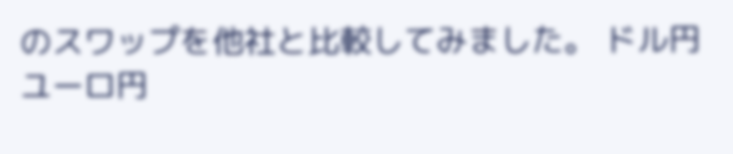のスワップを他社と比較してみました。 ドル円 ユーロ円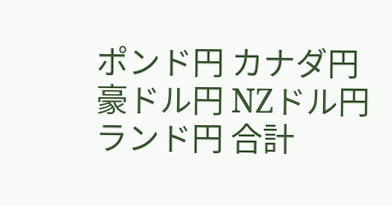ポンド円 カナダ円 豪ドル円 NZドル円 ランド円 合計